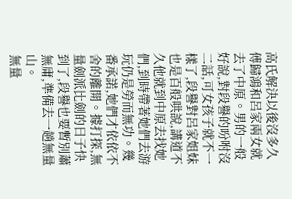高氏解決以後沒多久傅歸鴻和呂家兩女就去了中原。男的一般好說,對段譽的吩咐沒二話,可女孩子就不一樣了,段譽對呂家姐妹也是百般哄說,講道不久他就到中原去找她們,到時帶著她們去游玩仍是勞而無功。幾番承諾,她們才依依不舍的離開。據打探,無量劍派比劍的日子快到了,段譽也要暫別蕭無庸,準備去一趟無量山。
無量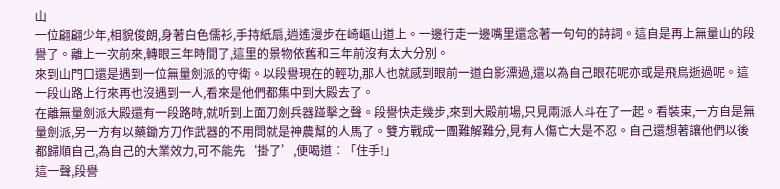山
一位翩翩少年,相貌俊朗,身著白色儒衫,手持紙扇,逍遙漫步在崎嶇山道上。一邊行走一邊嘴里還念著一句句的詩詞。這自是再上無量山的段譽了。離上一次前來,轉眼三年時間了,這里的景物依舊和三年前沒有太大分別。
來到山門口還是遇到一位無量劍派的守衛。以段譽現在的輕功,那人也就感到眼前一道白影漂過,還以為自己眼花呢亦或是飛鳥逝過呢。這一段山路上行來再也沒遇到一人,看來是他們都集中到大殿去了。
在離無量劍派大殿還有一段路時,就听到上面刀劍兵器踫擊之聲。段譽快走幾步,來到大殿前場,只見兩派人斗在了一起。看裝束,一方自是無量劍派,另一方有以藥鋤方刀作武器的不用問就是神農幫的人馬了。雙方戰成一團難解難分,見有人傷亡大是不忍。自己還想著讓他們以後都歸順自己,為自己的大業效力,可不能先‘掛了’,便喝道︰「住手!」
這一聲,段譽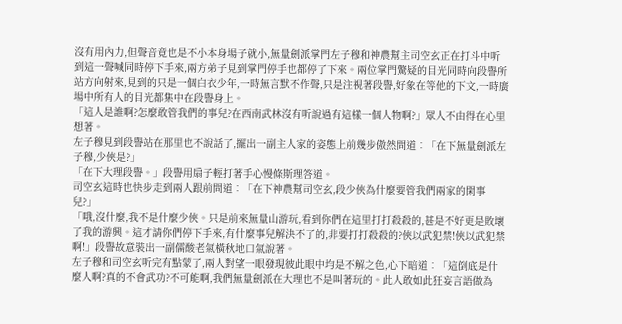沒有用內力,但聲音竟也是不小本身場子就小,無量劍派掌門左子穆和神農幫主司空玄正在打斗中听到這一聲喊同時停下手來,兩方弟子見到掌門停手也都停了下來。兩位掌門驚疑的目光同時向段譽所站方向射來,見到的只是一個白衣少年,一時無言默不作聲,只是注視著段譽,好象在等他的下文,一時廣場中所有人的目光都集中在段譽身上。
「這人是誰啊?怎麼敢管我們的事兒?在西南武林沒有听說過有這樣一個人物啊?」眾人不由得在心里想著。
左子穆見到段譽站在那里也不說話了,擺出一副主人家的姿態上前幾步傲然問道︰「在下無量劍派左子穆,少俠是?」
「在下大理段譽。」段譽用扇子輕打著手心慢條斯理答道。
司空玄這時也快步走到兩人跟前問道︰「在下神農幫司空玄,段少俠為什麼要管我們兩家的閑事兒?」
「哦,沒什麼,我不是什麼少俠。只是前來無量山游玩,看到你們在這里打打殺殺的,甚是不好更是敗壞了我的游興。這才請你們停下手來,有什麼事兒解決不了的,非要打打殺殺的?俠以武犯禁!俠以武犯禁啊!」段譽故意裝出一副儒酸老氣橫秋地口氣說著。
左子穆和司空玄听完有點蒙了,兩人對望一眼發現彼此眼中均是不解之色,心下暗道︰「這倒底是什麼人啊?真的不會武功?不可能啊,我們無量劍派在大理也不是叫著玩的。此人敢如此狂妄言語做為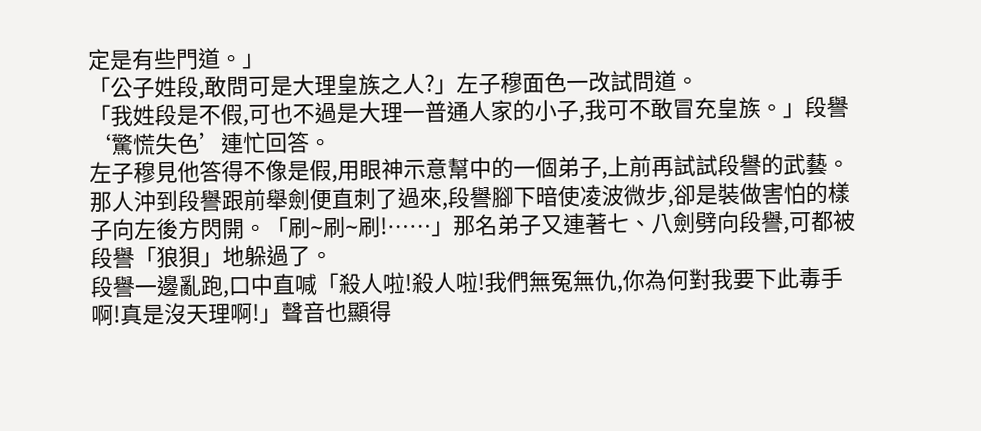定是有些門道。」
「公子姓段,敢問可是大理皇族之人?」左子穆面色一改試問道。
「我姓段是不假,可也不過是大理一普通人家的小子,我可不敢冒充皇族。」段譽‘驚慌失色’連忙回答。
左子穆見他答得不像是假,用眼神示意幫中的一個弟子,上前再試試段譽的武藝。那人沖到段譽跟前舉劍便直刺了過來,段譽腳下暗使凌波微步,卻是裝做害怕的樣子向左後方閃開。「刷∼刷∼刷!……」那名弟子又連著七、八劍劈向段譽,可都被段譽「狼狽」地躲過了。
段譽一邊亂跑,口中直喊「殺人啦!殺人啦!我們無冤無仇,你為何對我要下此毒手啊!真是沒天理啊!」聲音也顯得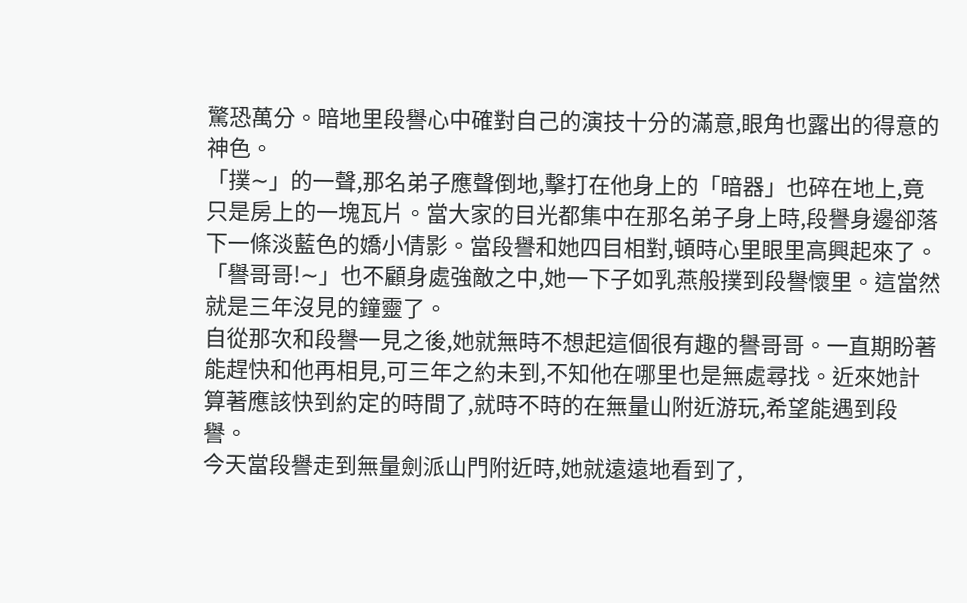驚恐萬分。暗地里段譽心中確對自己的演技十分的滿意,眼角也露出的得意的神色。
「撲∼」的一聲,那名弟子應聲倒地,擊打在他身上的「暗器」也碎在地上,竟只是房上的一塊瓦片。當大家的目光都集中在那名弟子身上時,段譽身邊卻落下一條淡藍色的嬌小倩影。當段譽和她四目相對,頓時心里眼里高興起來了。
「譽哥哥!∼」也不顧身處強敵之中,她一下子如乳燕般撲到段譽懷里。這當然就是三年沒見的鐘靈了。
自從那次和段譽一見之後,她就無時不想起這個很有趣的譽哥哥。一直期盼著能趕快和他再相見,可三年之約未到,不知他在哪里也是無處尋找。近來她計算著應該快到約定的時間了,就時不時的在無量山附近游玩,希望能遇到段譽。
今天當段譽走到無量劍派山門附近時,她就遠遠地看到了,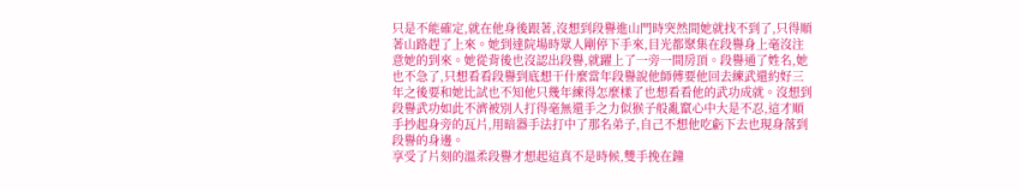只是不能確定,就在他身後跟著,沒想到段譽進山門時突然間她就找不到了,只得順著山路趕了上來。她到達院場時眾人剛停下手來,目光都聚集在段譽身上毫沒注意她的到來。她從背後也沒認出段譽,就躍上了一旁一間房頂。段譽通了姓名,她也不急了,只想看看段譽到底想干什麼當年段譽說他師傅要他回去練武還約好三年之後要和她比試也不知他只幾年練得怎麼樣了也想看看他的武功成就。沒想到段譽武功如此不濟被別人打得毫無還手之力似猴子般亂竄心中大是不忍,這才順手抄起身旁的瓦片,用暗器手法打中了那名弟子,自己不想他吃虧下去也現身落到段譽的身邊。
享受了片刻的溫柔段譽才想起這真不是時候,雙手挽在鐘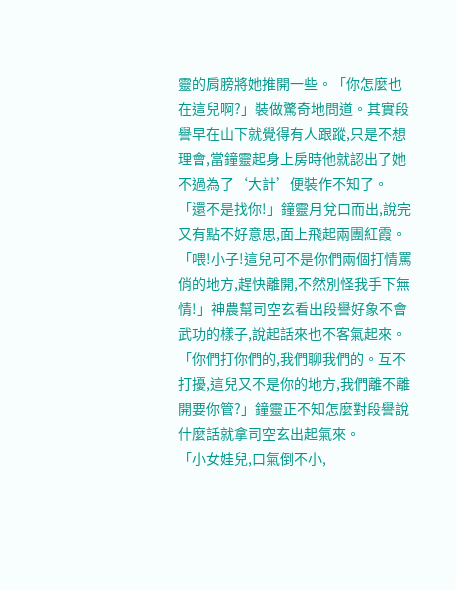靈的肩膀將她推開一些。「你怎麼也在這兒啊?」裝做驚奇地問道。其實段譽早在山下就覺得有人跟蹤,只是不想理會,當鐘靈起身上房時他就認出了她不過為了‘大計’便裝作不知了。
「還不是找你!」鐘靈月兌口而出,說完又有點不好意思,面上飛起兩團紅霞。
「喂!小子!這兒可不是你們兩個打情罵俏的地方,趕快離開,不然別怪我手下無情!」神農幫司空玄看出段譽好象不會武功的樣子,說起話來也不客氣起來。
「你們打你們的,我們聊我們的。互不打擾,這兒又不是你的地方,我們離不離開要你管?」鐘靈正不知怎麼對段譽說什麼話就拿司空玄出起氣來。
「小女娃兒,口氣倒不小,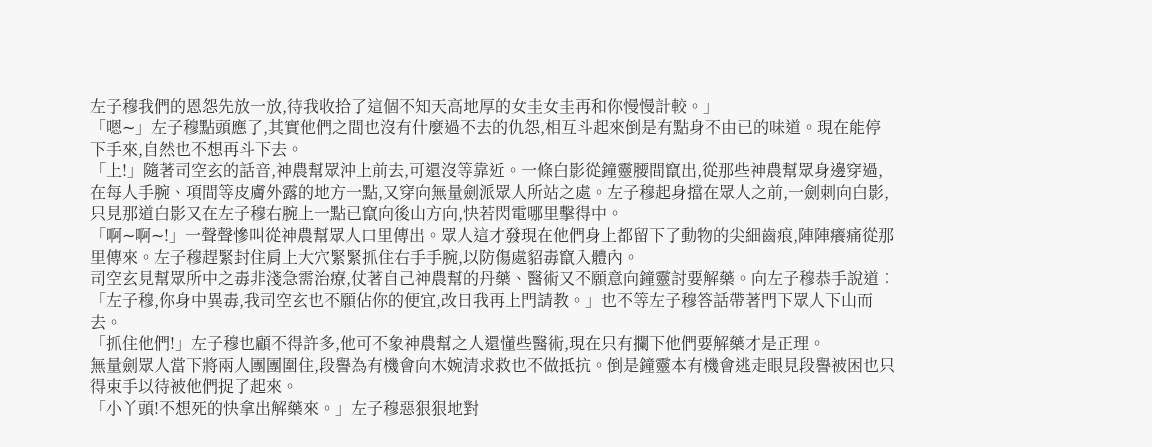左子穆我們的恩怨先放一放,待我收拾了這個不知天高地厚的女圭女圭再和你慢慢計較。」
「嗯∼」左子穆點頭應了,其實他們之間也沒有什麼過不去的仇怨,相互斗起來倒是有點身不由已的味道。現在能停下手來,自然也不想再斗下去。
「上!」隨著司空玄的話音,神農幫眾沖上前去,可還沒等靠近。一條白影從鐘靈腰間竄出,從那些神農幫眾身邊穿過,在每人手腕、項間等皮膚外露的地方一點,又穿向無量劍派眾人所站之處。左子穆起身擋在眾人之前,一劍刺向白影,只見那道白影又在左子穆右腕上一點已竄向後山方向,快若閃電哪里擊得中。
「啊∼啊∼!」一聲聲慘叫從神農幫眾人口里傳出。眾人這才發現在他們身上都留下了動物的尖細齒痕,陣陣癢痛從那里傳來。左子穆趕緊封住肩上大穴緊緊抓住右手手腕,以防傷處貂毒竄入體內。
司空玄見幫眾所中之毒非淺急需治療,仗著自己神農幫的丹藥、醫術又不願意向鐘靈討要解藥。向左子穆恭手說道︰「左子穆,你身中異毒,我司空玄也不願佔你的便宜,改日我再上門請教。」也不等左子穆答話帶著門下眾人下山而去。
「抓住他們!」左子穆也顧不得許多,他可不象神農幫之人還懂些醫術,現在只有攔下他們要解藥才是正理。
無量劍眾人當下將兩人團團圍住,段譽為有機會向木婉清求救也不做抵抗。倒是鐘靈本有機會逃走眼見段譽被困也只得束手以待被他們捉了起來。
「小丫頭!不想死的快拿出解藥來。」左子穆惡狠狠地對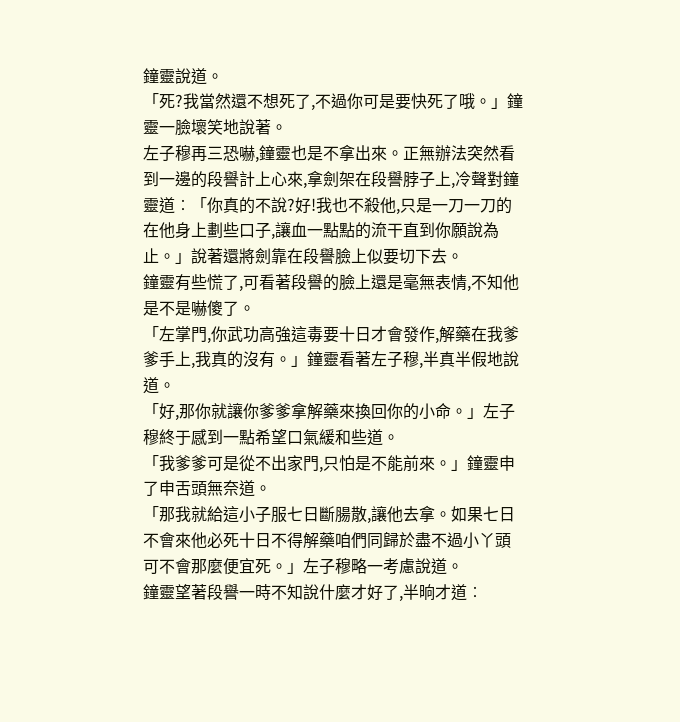鐘靈說道。
「死?我當然還不想死了,不過你可是要快死了哦。」鐘靈一臉壞笑地說著。
左子穆再三恐嚇,鐘靈也是不拿出來。正無辦法突然看到一邊的段譽計上心來,拿劍架在段譽脖子上,冷聲對鐘靈道︰「你真的不說?好!我也不殺他,只是一刀一刀的在他身上劃些口子,讓血一點點的流干直到你願說為止。」說著還將劍靠在段譽臉上似要切下去。
鐘靈有些慌了,可看著段譽的臉上還是毫無表情,不知他是不是嚇傻了。
「左掌門,你武功高強這毒要十日才會發作,解藥在我爹爹手上,我真的沒有。」鐘靈看著左子穆,半真半假地說道。
「好,那你就讓你爹爹拿解藥來換回你的小命。」左子穆終于感到一點希望口氣緩和些道。
「我爹爹可是從不出家門,只怕是不能前來。」鐘靈申了申舌頭無奈道。
「那我就給這小子服七日斷腸散,讓他去拿。如果七日不會來他必死十日不得解藥咱們同歸於盡不過小丫頭可不會那麼便宜死。」左子穆略一考慮說道。
鐘靈望著段譽一時不知說什麼才好了,半晌才道︰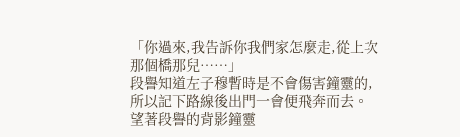「你過來,我告訴你我們家怎麼走,從上次那個橋那兒……」
段譽知道左子穆暫時是不會傷害鐘靈的,所以記下路線後出門一會便飛奔而去。望著段譽的背影鐘靈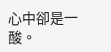心中卻是一酸。